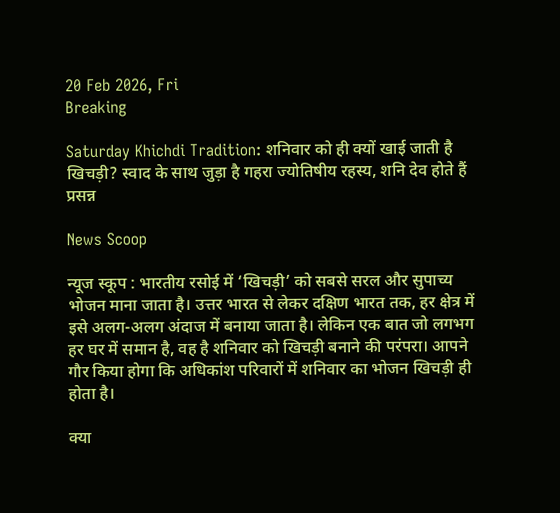20 Feb 2026, Fri
Breaking

Saturday Khichdi Tradition: शनिवार को ही क्यों खाई जाती है खिचड़ी? स्वाद के साथ जुड़ा है गहरा ज्योतिषीय रहस्य, शनि देव होते हैं प्रसन्न

News Scoop

न्यूज स्कूप : भारतीय रसोई में ‘खिचड़ी’ को सबसे सरल और सुपाच्य भोजन माना जाता है। उत्तर भारत से लेकर दक्षिण भारत तक, हर क्षेत्र में इसे अलग-अलग अंदाज में बनाया जाता है। लेकिन एक बात जो लगभग हर घर में समान है, वह है शनिवार को खिचड़ी बनाने की परंपरा। आपने गौर किया होगा कि अधिकांश परिवारों में शनिवार का भोजन खिचड़ी ही होता है।

क्या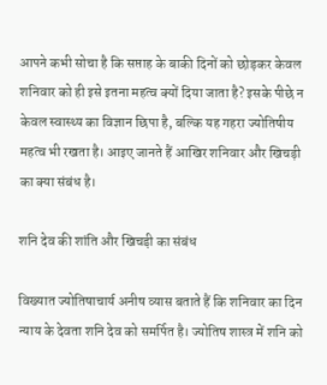आपने कभी सोचा है कि सप्ताह के बाकी दिनों को छोड़कर केवल शनिवार को ही इसे इतना महत्व क्यों दिया जाता है? इसके पीछे न केवल स्वास्थ्य का विज्ञान छिपा है, बल्कि यह गहरा ज्योतिषीय महत्व भी रखता है। आइए जानते हैं आखिर शनिवार और खिचड़ी का क्या संबंध है।

शनि देव की शांति और खिचड़ी का संबंध

विख्यात ज्योतिषाचार्य अनीष व्यास बताते हैं कि शनिवार का दिन न्याय के देवता शनि देव को समर्पित है। ज्योतिष शास्त्र में शनि को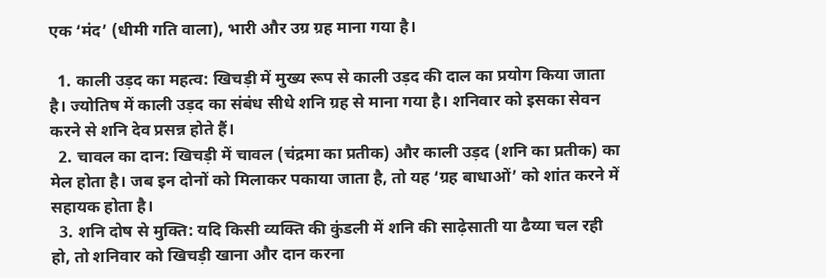एक ‘मंद’ (धीमी गति वाला), भारी और उग्र ग्रह माना गया है।

  1. काली उड़द का महत्व: खिचड़ी में मुख्य रूप से काली उड़द की दाल का प्रयोग किया जाता है। ज्योतिष में काली उड़द का संबंध सीधे शनि ग्रह से माना गया है। शनिवार को इसका सेवन करने से शनि देव प्रसन्न होते हैं।
  2. चावल का दान: खिचड़ी में चावल (चंद्रमा का प्रतीक) और काली उड़द (शनि का प्रतीक) का मेल होता है। जब इन दोनों को मिलाकर पकाया जाता है, तो यह ‘ग्रह बाधाओं’ को शांत करने में सहायक होता है।
  3. शनि दोष से मुक्ति: यदि किसी व्यक्ति की कुंडली में शनि की साढ़ेसाती या ढैय्या चल रही हो, तो शनिवार को खिचड़ी खाना और दान करना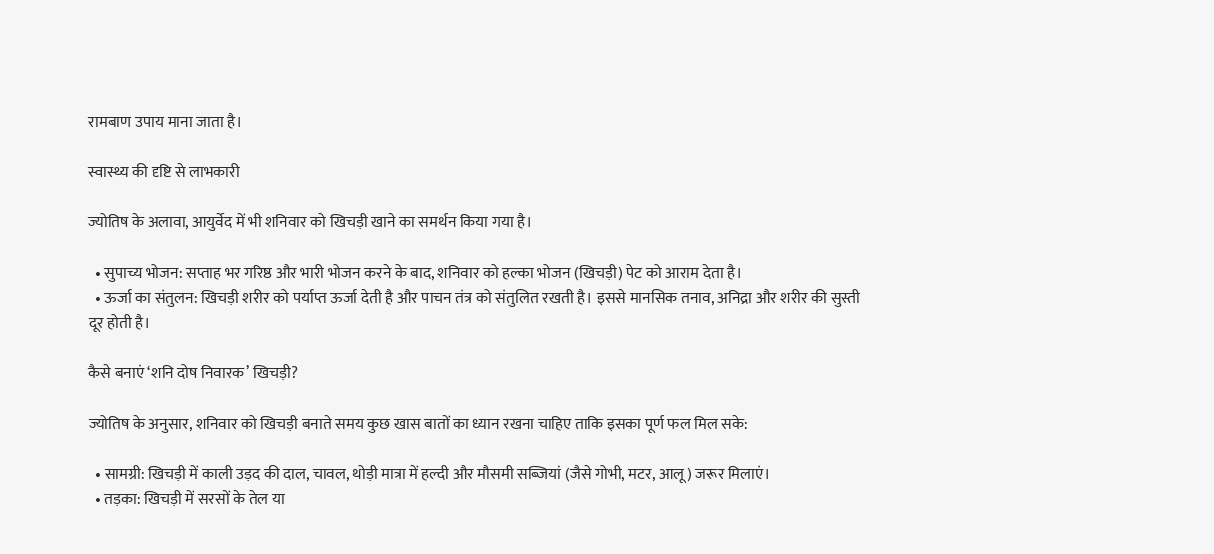रामबाण उपाय माना जाता है।

स्वास्थ्य की दृष्टि से लाभकारी

ज्योतिष के अलावा, आयुर्वेद में भी शनिवार को खिचड़ी खाने का समर्थन किया गया है।

  • सुपाच्य भोजन: सप्ताह भर गरिष्ठ और भारी भोजन करने के बाद, शनिवार को हल्का भोजन (खिचड़ी) पेट को आराम देता है।
  • ऊर्जा का संतुलन: खिचड़ी शरीर को पर्याप्त ऊर्जा देती है और पाचन तंत्र को संतुलित रखती है। इससे मानसिक तनाव, अनिद्रा और शरीर की सुस्ती दूर होती है।

कैसे बनाएं ‘शनि दोष निवारक’ खिचड़ी?

ज्योतिष के अनुसार, शनिवार को खिचड़ी बनाते समय कुछ खास बातों का ध्यान रखना चाहिए ताकि इसका पूर्ण फल मिल सके:

  • सामग्री: खिचड़ी में काली उड़द की दाल, चावल, थोड़ी मात्रा में हल्दी और मौसमी सब्जियां (जैसे गोभी, मटर, आलू) जरूर मिलाएं।
  • तड़का: खिचड़ी में सरसों के तेल या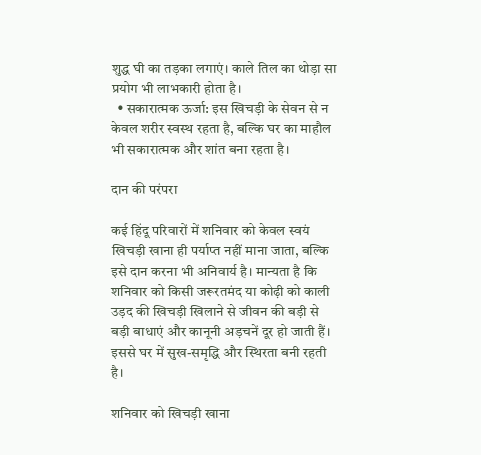शुद्ध घी का तड़का लगाएं। काले तिल का थोड़ा सा प्रयोग भी लाभकारी होता है।
  • सकारात्मक ऊर्जा: इस खिचड़ी के सेवन से न केवल शरीर स्वस्थ रहता है, बल्कि घर का माहौल भी सकारात्मक और शांत बना रहता है।

दान की परंपरा

कई हिंदू परिवारों में शनिवार को केवल स्वयं खिचड़ी खाना ही पर्याप्त नहीं माना जाता, बल्कि इसे दान करना भी अनिवार्य है। मान्यता है कि शनिवार को किसी जरूरतमंद या कोढ़ी को काली उड़द की खिचड़ी खिलाने से जीवन की बड़ी से बड़ी बाधाएं और कानूनी अड़चनें दूर हो जाती हैं। इससे घर में सुख-समृद्धि और स्थिरता बनी रहती है।

शनिवार को खिचड़ी खाना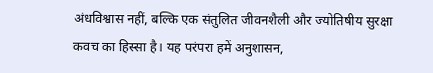अंधविश्वास नहीं, बल्कि एक संतुलित जीवनशैली और ज्योतिषीय सुरक्षा कवच का हिस्सा है। यह परंपरा हमें अनुशासन,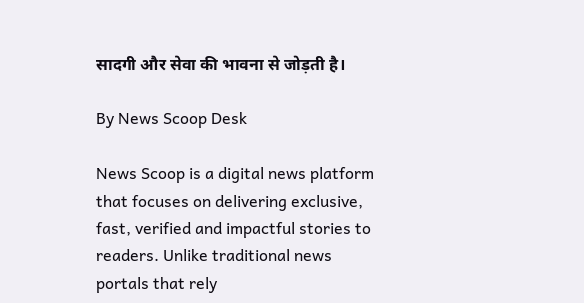सादगी और सेवा की भावना से जोड़ती है।

By News Scoop Desk

News Scoop is a digital news platform that focuses on delivering exclusive, fast, verified and impactful stories to readers. Unlike traditional news portals that rely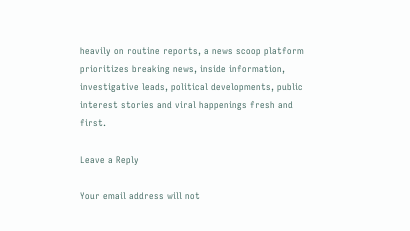heavily on routine reports, a news scoop platform prioritizes breaking news, inside information, investigative leads, political developments, public interest stories and viral happenings fresh and first.

Leave a Reply

Your email address will not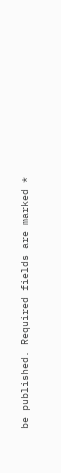be published. Required fields are marked *